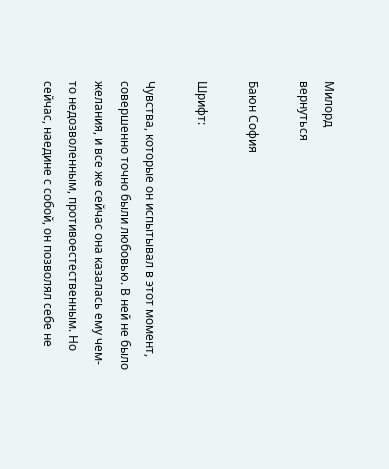Милорд
вернуться

Баюн София

Шрифт:

Чувства, которые он испытывал в этот момент, совершенно точно были любовью. В ней не было желания, и все же сейчас она казалась ему чем-то недозволенным, противоестественным. Но сейчас, наедине с собой, он позволял себе не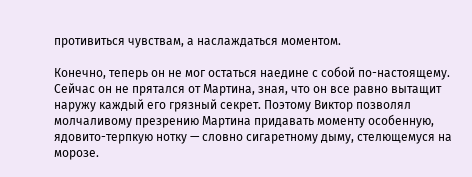противиться чувствам, а наслаждаться моментом.

Конечно, теперь он не мог остаться наедине с собой по-настоящему. Сейчас он не прятался от Мартина, зная, что он все равно вытащит наружу каждый его грязный секрет. Поэтому Виктор позволял молчаливому презрению Мартина придавать моменту особенную, ядовито-терпкую нотку — словно сигаретному дыму, стелющемуся на морозе.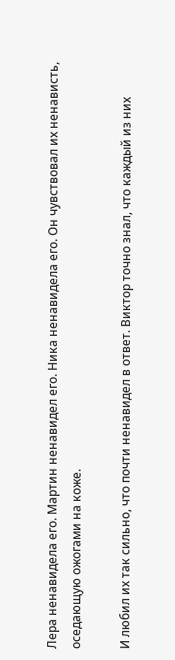Лера ненавидела его. Мартин ненавидел его. Ника ненавидела его. Он чувствовал их ненависть, оседающую ожогами на коже.

И любил их так сильно, что почти ненавидел в ответ. Виктор точно знал, что каждый из них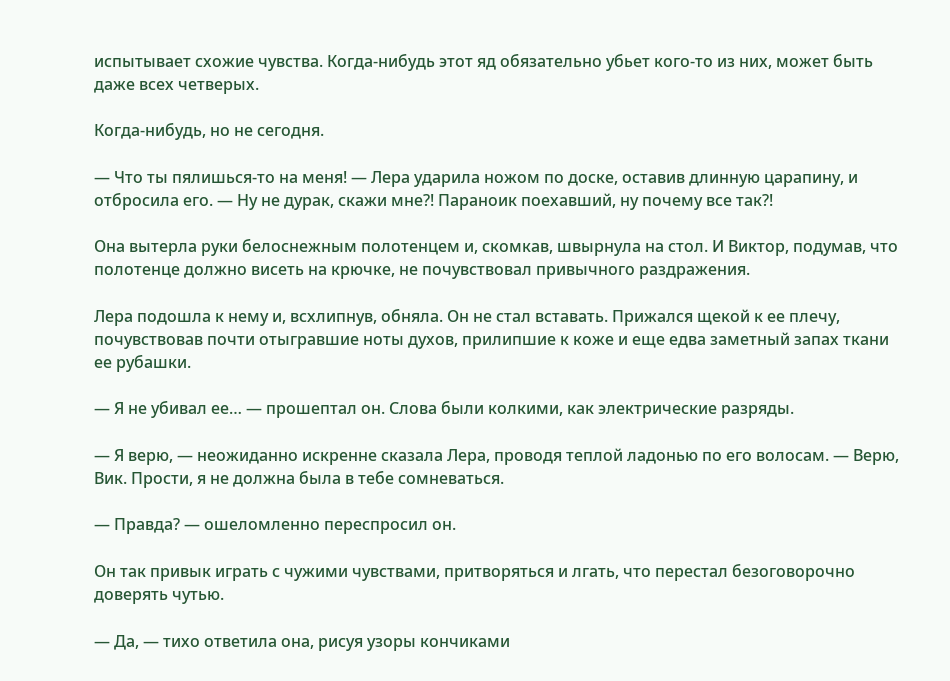испытывает схожие чувства. Когда-нибудь этот яд обязательно убьет кого-то из них, может быть даже всех четверых.

Когда-нибудь, но не сегодня.

— Что ты пялишься-то на меня! — Лера ударила ножом по доске, оставив длинную царапину, и отбросила его. — Ну не дурак, скажи мне?! Параноик поехавший, ну почему все так?!

Она вытерла руки белоснежным полотенцем и, скомкав, швырнула на стол. И Виктор, подумав, что полотенце должно висеть на крючке, не почувствовал привычного раздражения.

Лера подошла к нему и, всхлипнув, обняла. Он не стал вставать. Прижался щекой к ее плечу, почувствовав почти отыгравшие ноты духов, прилипшие к коже и еще едва заметный запах ткани ее рубашки.

— Я не убивал ее… — прошептал он. Слова были колкими, как электрические разряды.

— Я верю, — неожиданно искренне сказала Лера, проводя теплой ладонью по его волосам. — Верю, Вик. Прости, я не должна была в тебе сомневаться.

— Правда? — ошеломленно переспросил он.

Он так привык играть с чужими чувствами, притворяться и лгать, что перестал безоговорочно доверять чутью.

— Да, — тихо ответила она, рисуя узоры кончиками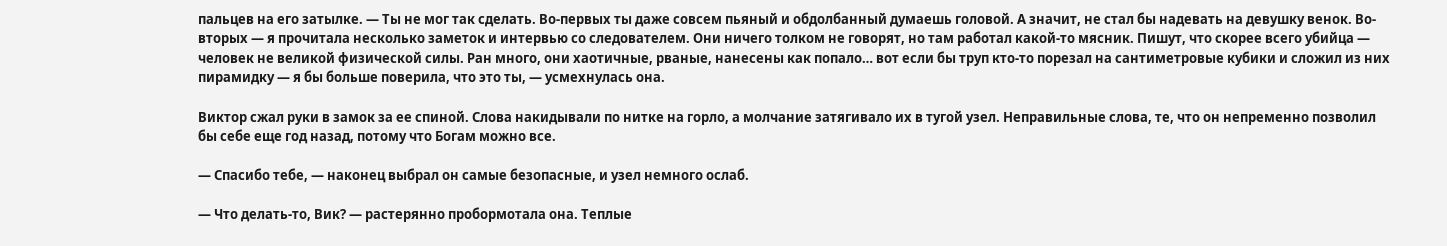пальцев на его затылке. — Ты не мог так сделать. Во-первых ты даже совсем пьяный и обдолбанный думаешь головой. А значит, не стал бы надевать на девушку венок. Во-вторых — я прочитала несколько заметок и интервью со следователем. Они ничего толком не говорят, но там работал какой-то мясник. Пишут, что скорее всего убийца — человек не великой физической силы. Ран много, они хаотичные, рваные, нанесены как попало… вот если бы труп кто-то порезал на сантиметровые кубики и сложил из них пирамидку — я бы больше поверила, что это ты, — усмехнулась она.

Виктор сжал руки в замок за ее спиной. Слова накидывали по нитке на горло, а молчание затягивало их в тугой узел. Неправильные слова, те, что он непременно позволил бы себе еще год назад, потому что Богам можно все.

— Спасибо тебе, — наконец выбрал он самые безопасные, и узел немного ослаб.

— Что делать-то, Вик? — растерянно пробормотала она. Теплые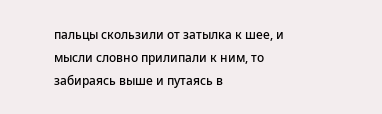пальцы скользили от затылка к шее, и мысли словно прилипали к ним, то забираясь выше и путаясь в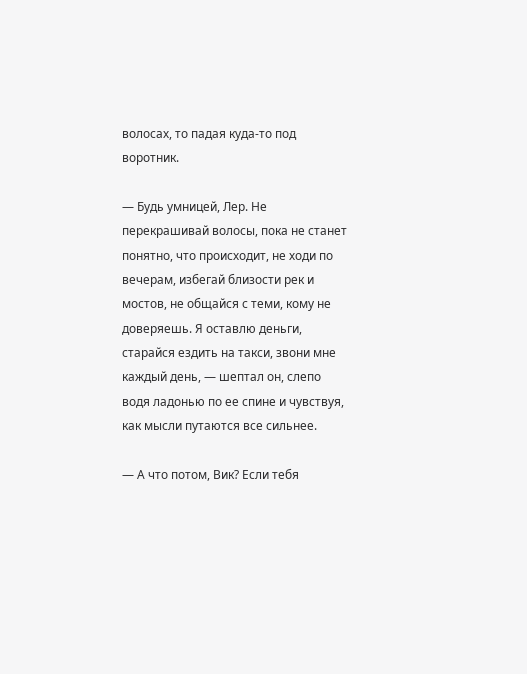волосах, то падая куда-то под воротник.

— Будь умницей, Лер. Не перекрашивай волосы, пока не станет понятно, что происходит, не ходи по вечерам, избегай близости рек и мостов, не общайся с теми, кому не доверяешь. Я оставлю деньги, старайся ездить на такси, звони мне каждый день, — шептал он, слепо водя ладонью по ее спине и чувствуя, как мысли путаются все сильнее.

— А что потом, Вик? Если тебя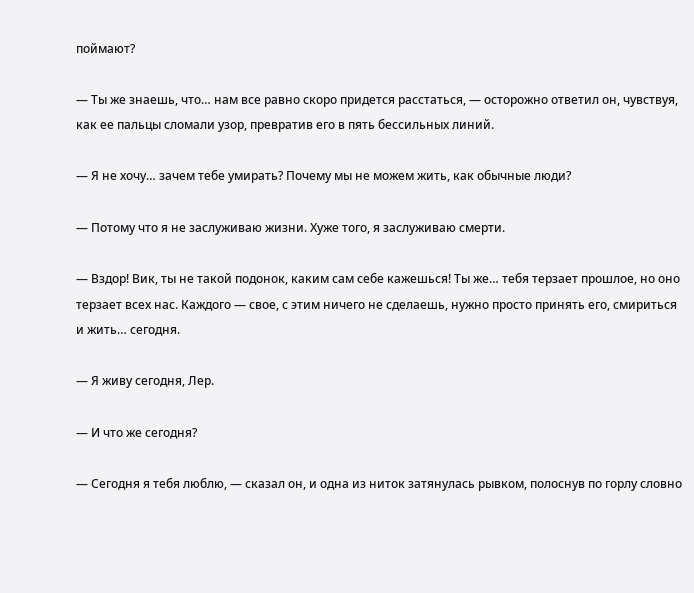поймают?

— Ты же знаешь, что… нам все равно скоро придется расстаться, — осторожно ответил он, чувствуя, как ее пальцы сломали узор, превратив его в пять бессильных линий.

— Я не хочу… зачем тебе умирать? Почему мы не можем жить, как обычные люди?

— Потому что я не заслуживаю жизни. Хуже того, я заслуживаю смерти.

— Вздор! Вик, ты не такой подонок, каким сам себе кажешься! Ты же… тебя терзает прошлое, но оно терзает всех нас. Каждого — свое, с этим ничего не сделаешь, нужно просто принять его, смириться и жить… сегодня.

— Я живу сегодня, Лер.

— И что же сегодня?

— Сегодня я тебя люблю, — сказал он, и одна из ниток затянулась рывком, полоснув по горлу словно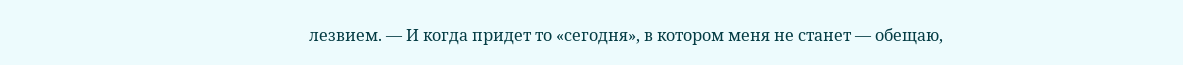лезвием. — И когда придет то «сегодня», в котором меня не станет — обещаю,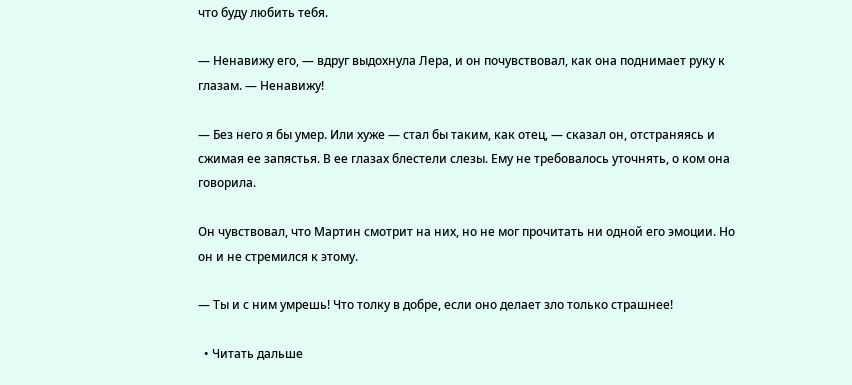что буду любить тебя.

— Ненавижу его, — вдруг выдохнула Лера, и он почувствовал, как она поднимает руку к глазам. — Ненавижу!

— Без него я бы умер. Или хуже — стал бы таким, как отец, — сказал он, отстраняясь и сжимая ее запястья. В ее глазах блестели слезы. Ему не требовалось уточнять, о ком она говорила.

Он чувствовал, что Мартин смотрит на них, но не мог прочитать ни одной его эмоции. Но он и не стремился к этому.

— Ты и с ним умрешь! Что толку в добре, если оно делает зло только страшнее!

  • Читать дальше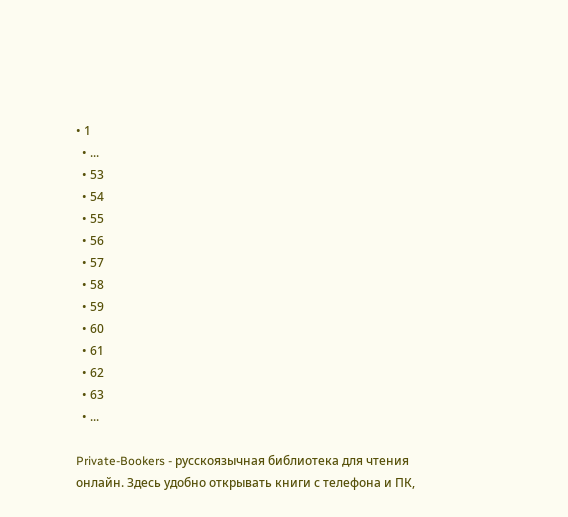• 1
  • ...
  • 53
  • 54
  • 55
  • 56
  • 57
  • 58
  • 59
  • 60
  • 61
  • 62
  • 63
  • ...

Private-Bookers - русскоязычная библиотека для чтения онлайн. Здесь удобно открывать книги с телефона и ПК,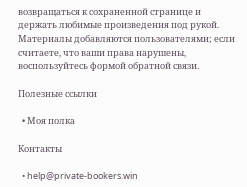возвращаться к сохраненной странице и держать любимые произведения под рукой. Материалы добавляются пользователями; если считаете, что ваши права нарушены, воспользуйтесь формой обратной связи.

Полезные ссылки

  • Моя полка

Контакты

  • help@private-bookers.win